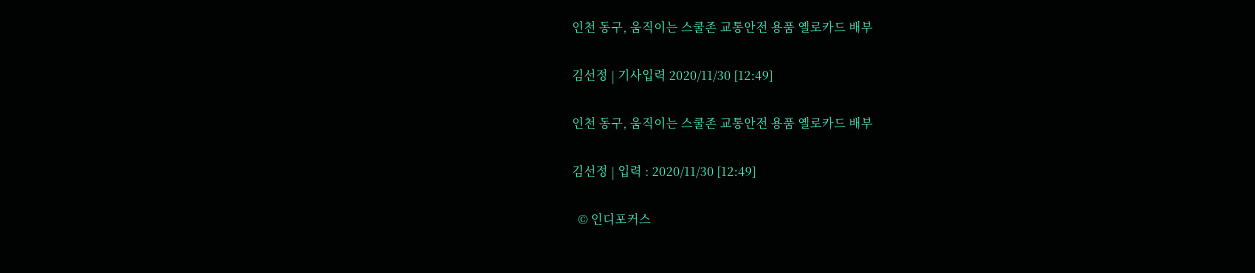인천 동구, 움직이는 스쿨존 교통안전 용품 옐로카드 배부

김선정 | 기사입력 2020/11/30 [12:49]

인천 동구, 움직이는 스쿨존 교통안전 용품 옐로카드 배부

김선정 | 입력 : 2020/11/30 [12:49]

  © 인디포커스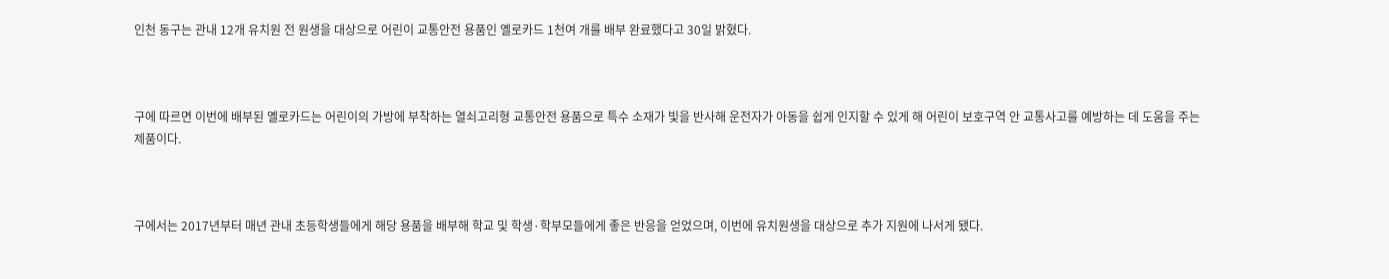인천 동구는 관내 12개 유치원 전 원생을 대상으로 어린이 교통안전 용품인 옐로카드 1천여 개를 배부 완료했다고 30일 밝혔다.



구에 따르면 이번에 배부된 옐로카드는 어린이의 가방에 부착하는 열쇠고리형 교통안전 용품으로 특수 소재가 빛을 반사해 운전자가 아동을 쉽게 인지할 수 있게 해 어린이 보호구역 안 교통사고를 예방하는 데 도움을 주는 제품이다.



구에서는 2017년부터 매년 관내 초등학생들에게 해당 용품을 배부해 학교 및 학생·학부모들에게 좋은 반응을 얻었으며, 이번에 유치원생을 대상으로 추가 지원에 나서게 됐다.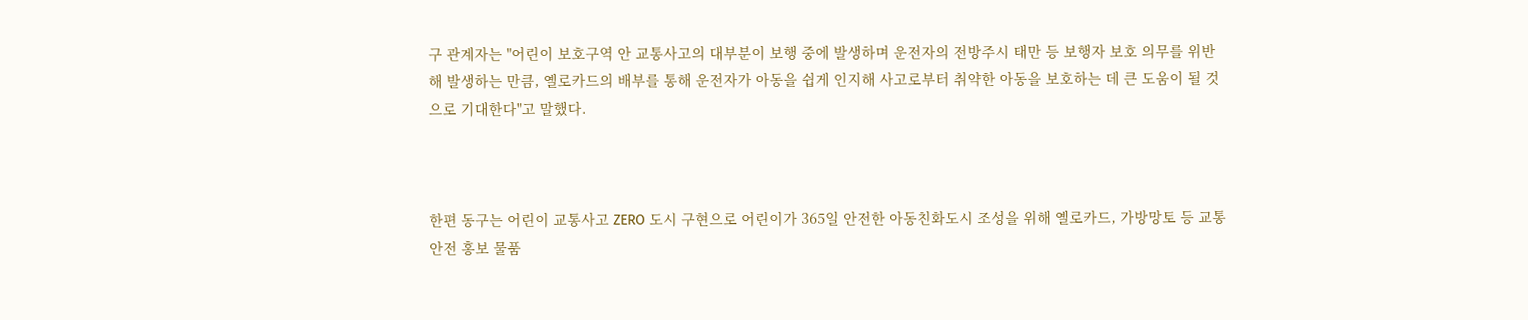구 관계자는 "어린이 보호구역 안 교통사고의 대부분이 보행 중에 발생하며 운전자의 전방주시 태만 등 보행자 보호 의무를 위반해 발생하는 만큼, 옐로카드의 배부를 통해 운전자가 아동을 쉽게 인지해 사고로부터 취약한 아동을 보호하는 데 큰 도움이 될 것으로 기대한다"고 말했다.



한편 동구는 어린이 교통사고 ZERO 도시 구현으로 어린이가 365일 안전한 아동친화도시 조성을 위해 옐로카드, 가방망토 등 교통안전 홍보 물품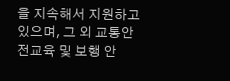을 지속해서 지원하고 있으며, 그 외 교통안전교육 및 보행 안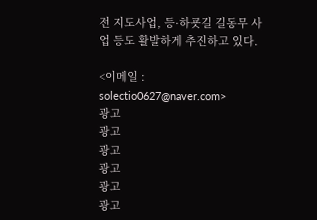전 지도사업, 등·하굣길 길동무 사업 등도 활발하게 추진하고 있다.

<이메일 : solectio0627@naver.com>
광고
광고
광고
광고
광고
광고